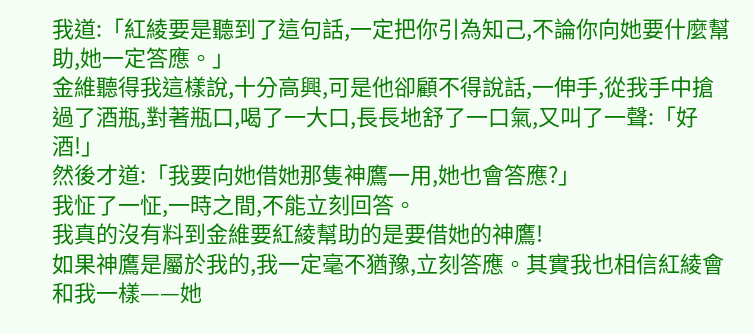我道:「紅綾要是聽到了這句話,一定把你引為知己,不論你向她要什麼幫助,她一定答應。」
金維聽得我這樣說,十分高興,可是他卻顧不得說話,一伸手,從我手中搶過了酒瓶,對著瓶口,喝了一大口,長長地舒了一口氣,又叫了一聲:「好酒!」
然後才道:「我要向她借她那隻神鷹一用,她也會答應?」
我怔了一怔,一時之間,不能立刻回答。
我真的沒有料到金維要紅綾幫助的是要借她的神鷹!
如果神鷹是屬於我的,我一定毫不猶豫,立刻答應。其實我也相信紅綾會和我一樣——她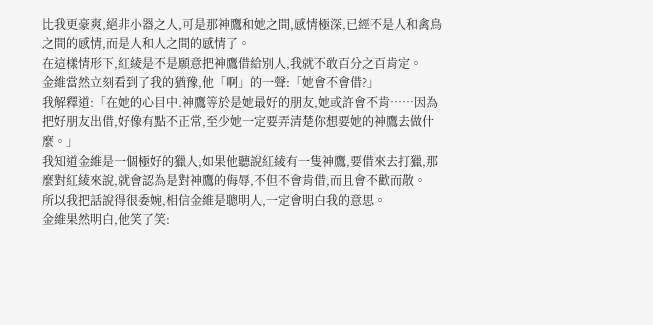比我更豪爽,絕非小器之人,可是那神鷹和她之間,感情極深,已經不是人和禽鳥之間的感情,而是人和人之間的感情了。
在這樣情形下,紅綾是不是願意把神鷹借給別人,我就不敢百分之百肯定。
金維當然立刻看到了我的猶豫,他「啊」的一聲:「她會不會借?」
我解釋道:「在她的心目中.神鷹等於是她最好的朋友,她或許會不肯……因為把好朋友出借,好像有點不正常,至少她一定要弄清楚你想要她的神鷹去做什麼。」
我知道金維是一個極好的獵人,如果他聽說紅綾有一隻神鷹,要借來去打獵,那麼對紅綾來說,就會認為是對神鷹的侮辱,不但不會肯借,而且會不歡而散。
所以我把話說得很委婉,相信金維是聰明人,一定會明白我的意思。
金維果然明白,他笑了笑: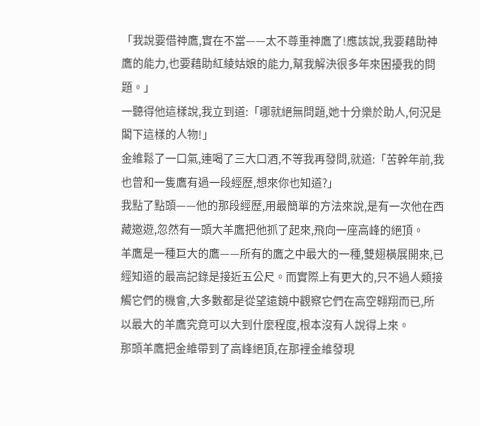「我說要借神鷹,實在不當——太不尊重神鷹了!應該說,我要藉助神鷹的能力,也要藉助紅綾姑娘的能力,幫我解決很多年來困擾我的問題。」
一聽得他這樣說,我立到道:「哪就絕無問題,她十分樂於助人,何況是閣下這樣的人物!」
金維鬆了一口氣,連喝了三大口酒,不等我再發問,就道:「苦幹年前,我也曾和一隻鷹有過一段經歷,想來你也知道?」
我點了點頭——他的那段經歷,用最簡單的方法來說,是有一次他在西藏邀遊,忽然有一頭大羊鷹把他抓了起來,飛向一座高峰的絕頂。
羊鷹是一種巨大的鷹——所有的鷹之中最大的一種,雙翅橫展開來,已經知道的最高記錄是接近五公尺。而實際上有更大的,只不過人類接觸它們的機會,大多數都是從望遠鏡中觀察它們在高空翱翔而已,所以最大的羊鷹究竟可以大到什麼程度,根本沒有人說得上來。
那頭羊鷹把金維帶到了高峰絕頂,在那裡金維發現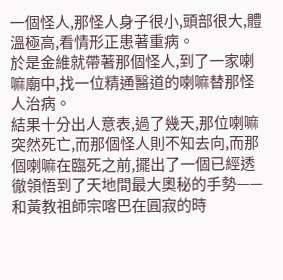一個怪人,那怪人身子很小,頭部很大,體溫極高,看情形正患著重病。
於是金維就帶著那個怪人,到了一家喇嘛廟中,找一位精通醫道的喇嘛替那怪人治病。
結果十分出人意表,過了幾天,那位喇嘛突然死亡,而那個怪人則不知去向,而那個喇嘛在臨死之前,擺出了一個已經透徹領悟到了天地間最大奧秘的手勢——和黃教祖師宗喀巴在圓寂的時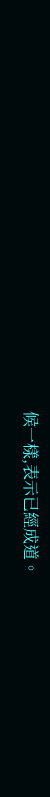候一樣,表示已經成道。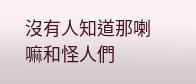沒有人知道那喇嘛和怪人們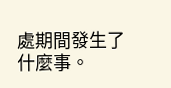處期間發生了什麼事。